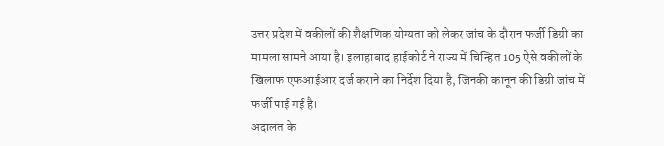उत्तर प्रदेश में वकीलों की शैक्षणिक योग्यता को लेकर जांच के दौरान फर्जी डिग्री का मामला सामने आया है। इलाहाबाद हाईकोर्ट ने राज्य में चिन्हित 105 ऐसे वकीलों के खिलाफ एफआईआर दर्ज कराने का निर्देश दिया है, जिनकी कानून की डिग्री जांच में फर्जी पाई गई है।
अदालत के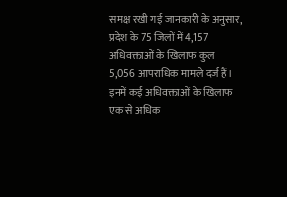समक्ष रखी गई जानकारी के अनुसार, प्रदेश के 75 जिलों में 4,157 अधिवक्ताओं के खिलाफ कुल 5,056 आपराधिक मामले दर्ज हैं। इनमें कई अधिवक्ताओं के खिलाफ एक से अधिक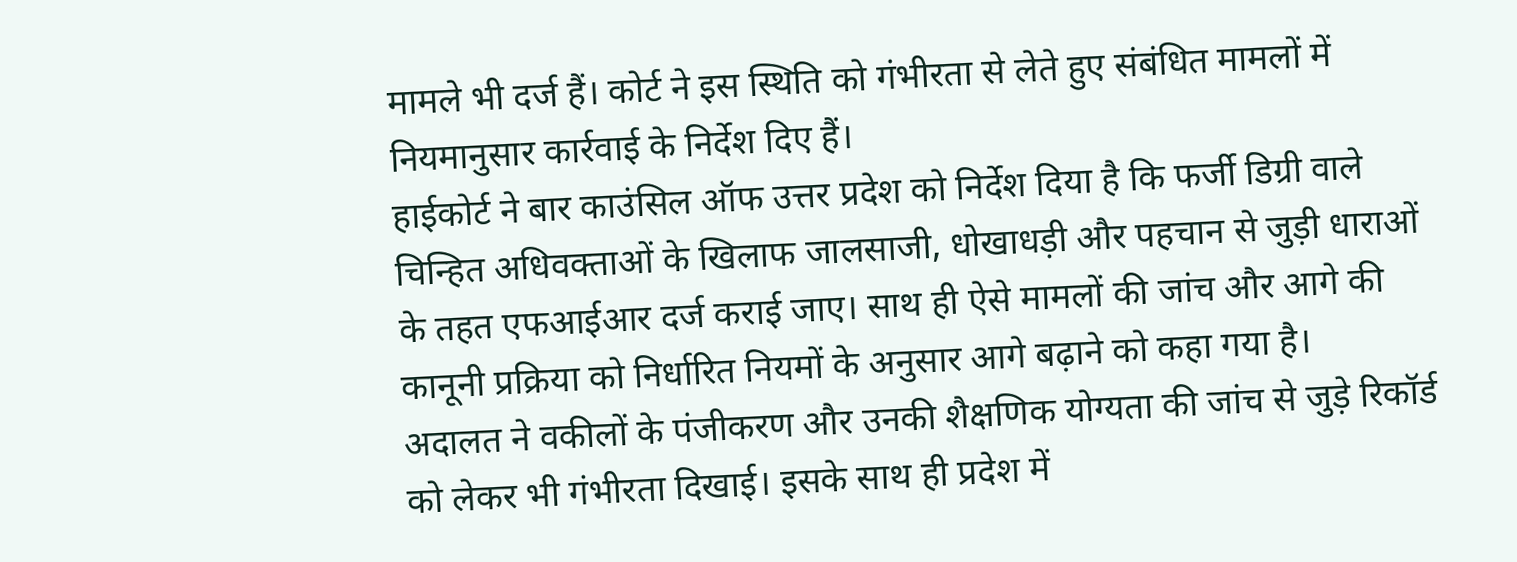मामले भी दर्ज हैं। कोर्ट ने इस स्थिति को गंभीरता से लेते हुए संबंधित मामलों में नियमानुसार कार्रवाई के निर्देश दिए हैं।
हाईकोर्ट ने बार काउंसिल ऑफ उत्तर प्रदेश को निर्देश दिया है कि फर्जी डिग्री वाले चिन्हित अधिवक्ताओं के खिलाफ जालसाजी, धोखाधड़ी और पहचान से जुड़ी धाराओं के तहत एफआईआर दर्ज कराई जाए। साथ ही ऐसे मामलों की जांच और आगे की कानूनी प्रक्रिया को निर्धारित नियमों के अनुसार आगे बढ़ाने को कहा गया है।
अदालत ने वकीलों के पंजीकरण और उनकी शैक्षणिक योग्यता की जांच से जुड़े रिकॉर्ड को लेकर भी गंभीरता दिखाई। इसके साथ ही प्रदेश में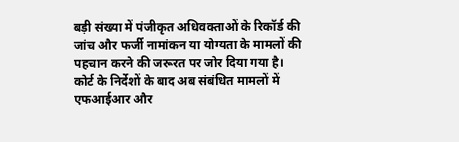बड़ी संख्या में पंजीकृत अधिवक्ताओं के रिकॉर्ड की जांच और फर्जी नामांकन या योग्यता के मामलों की पहचान करने की जरूरत पर जोर दिया गया है।
कोर्ट के निर्देशों के बाद अब संबंधित मामलों में एफआईआर और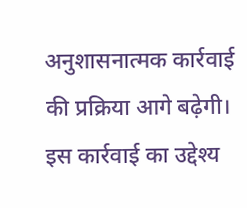अनुशासनात्मक कार्रवाई की प्रक्रिया आगे बढ़ेगी। इस कार्रवाई का उद्देश्य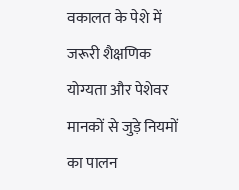वकालत के पेशे में जरूरी शैक्षणिक योग्यता और पेशेवर मानकों से जुड़े नियमों का पालन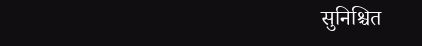सुनिश्चित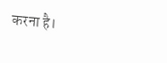करना है।